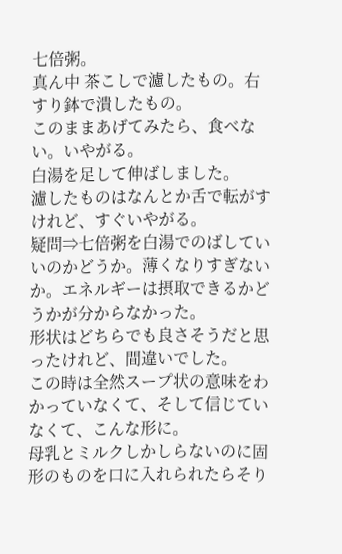七倍粥。
真ん中 茶こしで濾したもの。右 すり鉢で潰したもの。
このままあげてみたら、食べない。いやがる。
白湯を足して伸ばしました。
濾したものはなんとか舌で転がすけれど、すぐいやがる。
疑問⇒七倍粥を白湯でのばしていいのかどうか。薄くなりすぎないか。エネルギーは摂取できるかどうかが分からなかった。
形状はどちらでも良さそうだと思ったけれど、間違いでした。
この時は全然スープ状の意味をわかっていなくて、そして信じていなくて、こんな形に。
母乳とミルクしかしらないのに固形のものを口に入れられたらそり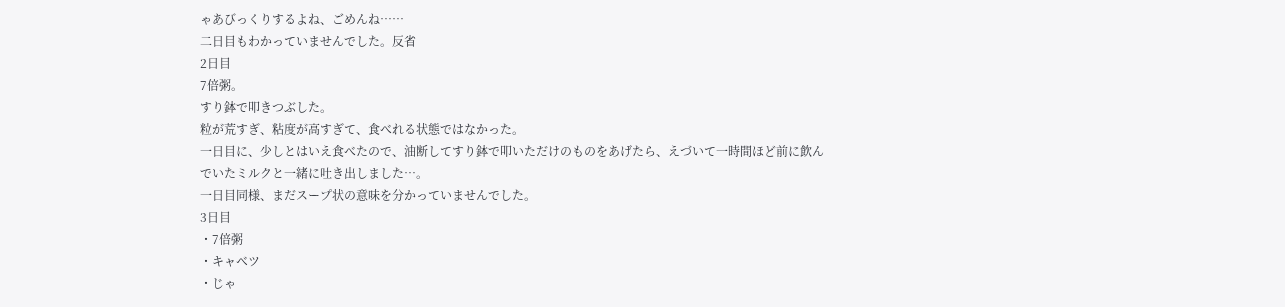ゃあびっくりするよね、ごめんね……
二日目もわかっていませんでした。反省
2日目
7倍粥。
すり鉢で叩きつぶした。
粒が荒すぎ、粘度が高すぎて、食べれる状態ではなかった。
一日目に、少しとはいえ食べたので、油断してすり鉢で叩いただけのものをあげたら、えづいて一時間ほど前に飲んでいたミルクと一緒に吐き出しました…。
一日目同様、まだスープ状の意味を分かっていませんでした。
3日目
・7倍粥
・キャベツ
・じゃ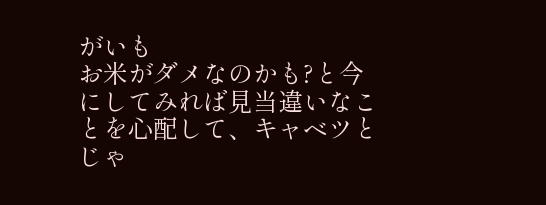がいも
お米がダメなのかも?と今にしてみれば見当違いなことを心配して、キャベツとじゃ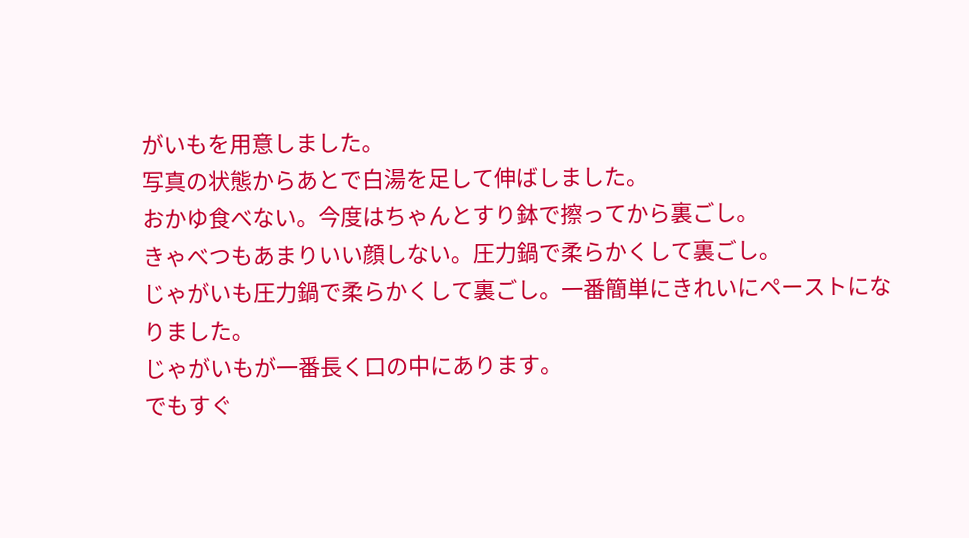がいもを用意しました。
写真の状態からあとで白湯を足して伸ばしました。
おかゆ食べない。今度はちゃんとすり鉢で擦ってから裏ごし。
きゃべつもあまりいい顔しない。圧力鍋で柔らかくして裏ごし。
じゃがいも圧力鍋で柔らかくして裏ごし。一番簡単にきれいにペーストになりました。
じゃがいもが一番長く口の中にあります。
でもすぐ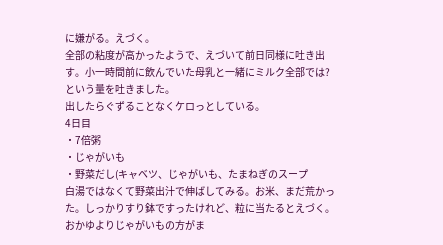に嫌がる。えづく。
全部の粘度が高かったようで、えづいて前日同様に吐き出す。小一時間前に飲んでいた母乳と一緒にミルク全部では?という量を吐きました。
出したらぐずることなくケロっとしている。
4日目
・7倍粥
・じゃがいも
・野菜だし(キャベツ、じゃがいも、たまねぎのスープ
白湯ではなくて野菜出汁で伸ばしてみる。お米、まだ荒かった。しっかりすり鉢ですったけれど、粒に当たるとえづく。おかゆよりじゃがいもの方がま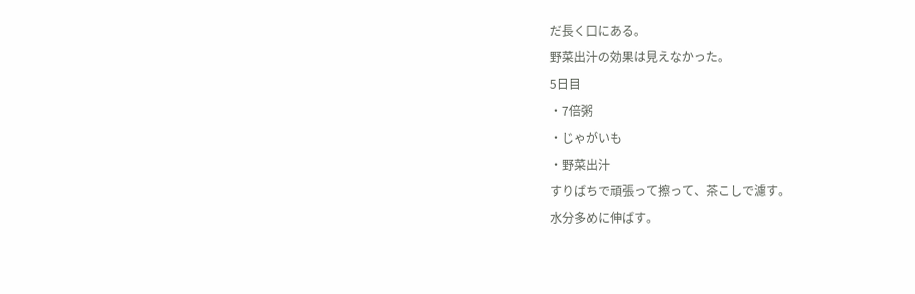だ長く口にある。
野菜出汁の効果は見えなかった。
5日目
・7倍粥
・じゃがいも
・野菜出汁
すりばちで頑張って擦って、茶こしで濾す。
水分多めに伸ばす。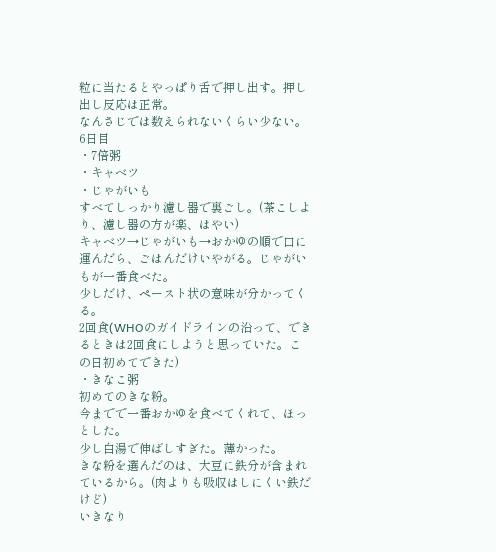粒に当たるとやっぱり舌で押し出す。押し出し反応は正常。
なんさじでは数えられないくらい少ない。
6日目
・7倍粥
・キャベツ
・じゃがいも
すべてしっかり濾し器で裏ごし。(茶こしより、濾し器の方が楽、はやい)
キャベツ→じゃがいも→おかゆの順で口に運んだら、ごはんだけいやがる。じゃがいもが一番食べた。
少しだけ、ペースト状の意味が分かってくる。
2回食(WHOのガイドラインの沿って、できるときは2回食にしようと思っていた。この日初めてできた)
・きなこ粥
初めてのきな粉。
今までで一番おかゆを食べてくれて、ほっとした。
少し白湯で伸ばしすぎた。薄かった。
きな粉を選んだのは、大豆に鉄分が含まれているから。(肉よりも吸収はしにくい鉄だけど)
いきなり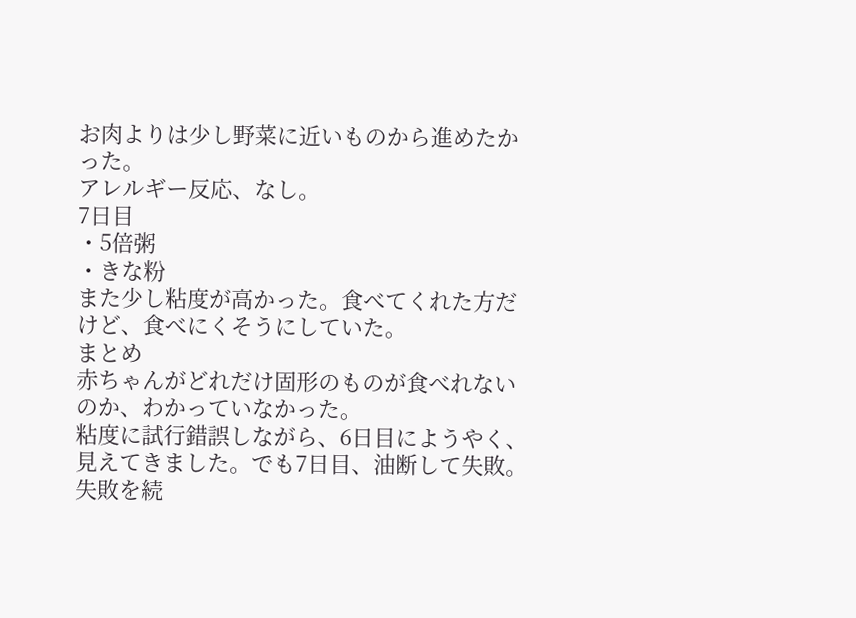お肉よりは少し野菜に近いものから進めたかった。
アレルギー反応、なし。
7日目
・5倍粥
・きな粉
また少し粘度が高かった。食べてくれた方だけど、食べにくそうにしていた。
まとめ
赤ちゃんがどれだけ固形のものが食べれないのか、わかっていなかった。
粘度に試行錯誤しながら、6日目にようやく、見えてきました。でも7日目、油断して失敗。
失敗を続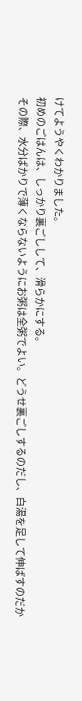けてようやくわかりました。
初めのごはんは、しっかり裏ごしして、滑らかにする。
その際、水分ばかりで薄くならないようにお粥は全粥でよい。どうせ裏ごしするのだし、白湯を足して伸ばすのだか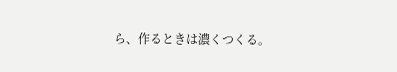ら、作るときは濃くつくる。